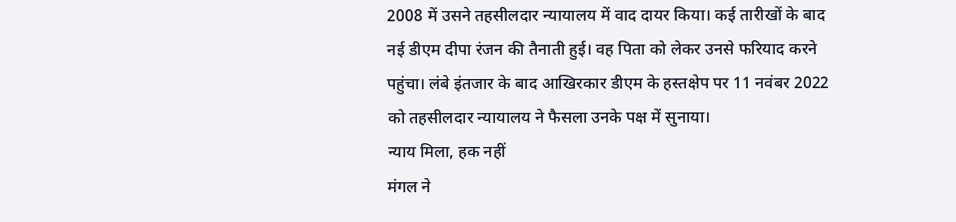2008 में उसने तहसीलदार न्यायालय में वाद दायर किया। कई तारीखों के बाद नई डीएम दीपा रंजन की तैनाती हुई। वह पिता को लेकर उनसे फरियाद करने पहुंचा। लंबे इंतजार के बाद आखिरकार डीएम के हस्तक्षेप पर 11 नवंबर 2022 को तहसीलदार न्यायालय ने फैसला उनके पक्ष में सुनाया।
न्याय मिला, हक नहीं
मंगल ने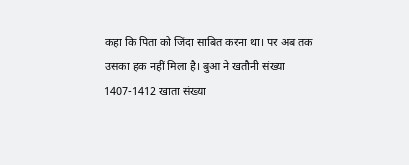कहा कि पिता को जिंदा साबित करना था। पर अब तक उसका हक नहीं मिला है। बुआ ने खतौनी संख्या 1407-1412 खाता संख्या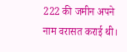222 की जमीन अपने नाम वरासत कराई थी।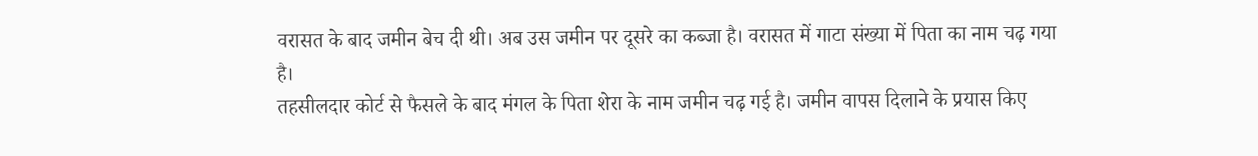वरासत के बाद जमीन बेच दी थी। अब उस जमीन पर दूसरे का कब्जा है। वरासत में गाटा संख्या में पिता का नाम चढ़ गया है।
तहसीलदार कोर्ट से फैसले के बाद मंगल के पिता शेरा के नाम जमीन चढ़ गई है। जमीन वापस दिलाने के प्रयास किए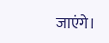जाएंगे।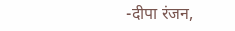-दीपा रंजन,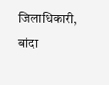जिलाधिकारी, बांदा